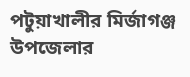পটুয়াখালীর মির্জাগঞ্জ উপজেলার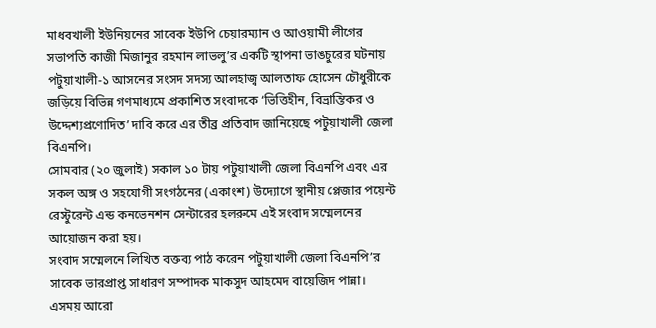মাধবখালী ইউনিয়নের সাবেক ইউপি চেয়ারম্যান ও আওয়ামী লীগের সভাপতি কাজী মিজানুর রহমান লাভলু’র একটি স্থাপনা ভাঙচুরের ঘটনায় পটুয়াখালী-১ আসনের সংসদ সদস্য আলহাজ্ব আলতাফ হোসেন চৌধুরীকে জড়িয়ে বিভিন্ন গণমাধ্যমে প্রকাশিত সংবাদকে ‘ভিত্তিহীন, বিভ্রান্তিকর ও উদ্দেশ্যপ্রণোদিত’ দাবি করে এর তীব্র প্রতিবাদ জানিয়েছে পটুয়াখালী জেলা বিএনপি।
সোমবার (২০ জুলাই) সকাল ১০ টায় পটুয়াখালী জেলা বিএনপি এবং এর সকল অঙ্গ ও সহযোগী সংগঠনের (একাংশ) উদ্যোগে স্থানীয় প্লেজার পয়েন্ট রেস্টুরেন্ট এন্ড কনভেনশন সেন্টারের হলরুমে এই সংবাদ সম্মেলনের আয়োজন করা হয়।
সংবাদ সম্মেলনে লিখিত বক্তব্য পাঠ করেন পটুয়াখালী জেলা বিএনপি’র সাবেক ভারপ্রাপ্ত সাধারণ সম্পাদক মাকসুদ আহমেদ বায়েজিদ পান্না।
এসময় আরো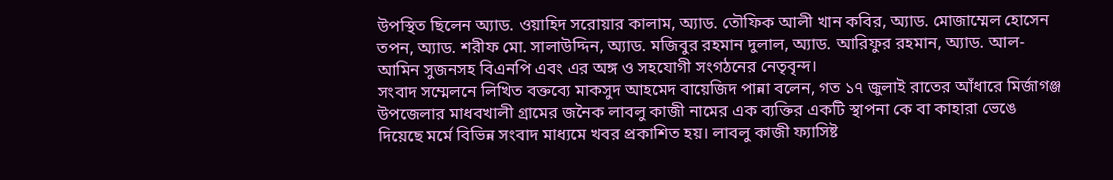উপস্থিত ছিলেন অ্যাড. ওয়াহিদ সরোয়ার কালাম, অ্যাড. তৌফিক আলী খান কবির, অ্যাড. মোজাম্মেল হোসেন তপন, অ্যাড. শরীফ মো. সালাউদ্দিন, অ্যাড. মজিবুর রহমান দুলাল, অ্যাড. আরিফুর রহমান, অ্যাড. আল-আমিন সুজনসহ বিএনপি এবং এর অঙ্গ ও সহযোগী সংগঠনের নেতৃবৃন্দ।
সংবাদ সম্মেলনে লিখিত বক্তব্যে মাকসুদ আহমেদ বায়েজিদ পান্না বলেন, গত ১৭ জুলাই রাতের আঁধারে মির্জাগঞ্জ উপজেলার মাধবখালী গ্রামের জনৈক লাবলু কাজী নামের এক ব্যক্তির একটি স্থাপনা কে বা কাহারা ভেঙে দিয়েছে মর্মে বিভিন্ন সংবাদ মাধ্যমে খবর প্রকাশিত হয়। লাবলু কাজী ফ্যাসিষ্ট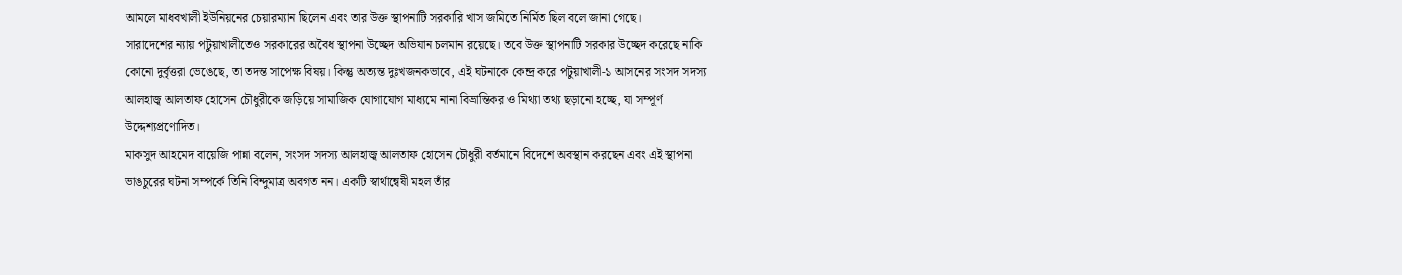আমলে মাধবখালী ইউনিয়নের চেয়ারম্যান ছিলেন এবং তার উক্ত স্থাপনাটি সরকারি খাস জমিতে নির্মিত ছিল বলে জানা গেছে।
সারাদেশের ন্যায় পটুয়াখালীতেও সরকারের অবৈধ স্থাপনা উচ্ছেদ অভিযান চলমান রয়েছে। তবে উক্ত স্থাপনাটি সরকার উচ্ছেদ করেছে নাকি কোনো দুর্বৃত্তরা ভেঙেছে, তা তদন্ত সাপেক্ষ বিষয়। কিন্তু অত্যন্ত দুঃখজনকভাবে, এই ঘটনাকে কেন্দ্র করে পটুয়াখালী-১ আসনের সংসদ সদস্য আলহাজ্ব আলতাফ হোসেন চৌধুরীকে জড়িয়ে সামাজিক যোগাযোগ মাধ্যমে নানা বিভ্রান্তিকর ও মিথ্যা তথ্য ছড়ানো হচ্ছে, যা সম্পূর্ণ উদ্দেশ্যপ্রণোদিত।
মাকসুদ আহমেদ বায়েজি পান্না বলেন, সংসদ সদস্য আলহাজ্ব আলতাফ হোসেন চৌধুরী বর্তমানে বিদেশে অবস্থান করছেন এবং এই স্থাপনা ভাঙচুরের ঘটনা সম্পর্কে তিনি বিন্দুমাত্র অবগত নন। একটি স্বার্থান্বেষী মহল তাঁর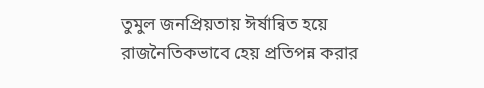তুমুল জনপ্রিয়তায় ঈর্ষান্বিত হয়ে রাজনৈতিকভাবে হেয় প্রতিপন্ন করার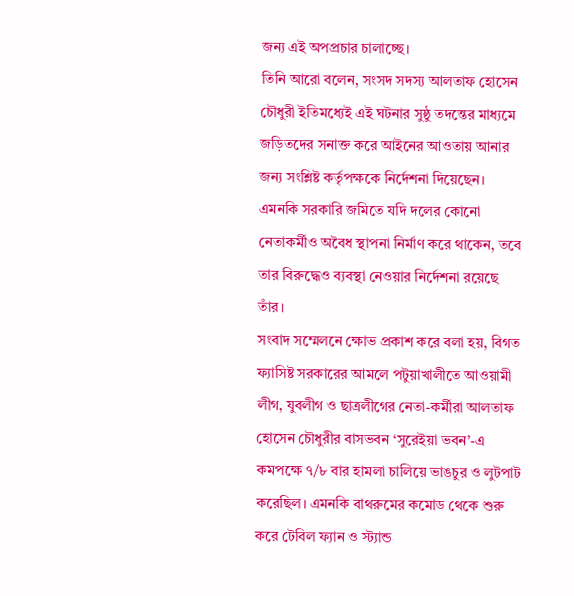জন্য এই অপপ্রচার চালাচ্ছে।
তিনি আরো বলেন, সংসদ সদস্য আলতাফ হোসেন চৌধুরী ইতিমধ্যেই এই ঘটনার সুষ্ঠু তদন্তের মাধ্যমে জড়িতদের সনাক্ত করে আইনের আওতায় আনার জন্য সংশ্লিষ্ট কর্তৃপক্ষকে নির্দেশনা দিয়েছেন। এমনকি সরকারি জমিতে যদি দলের কোনো নেতাকর্মীও অবৈধ স্থাপনা নির্মাণ করে থাকেন, তবে তার বিরুদ্ধেও ব্যবস্থা নেওয়ার নির্দেশনা রয়েছে তাঁর।
সংবাদ সম্মেলনে ক্ষোভ প্রকাশ করে বলা হয়, বিগত ফ্যাসিষ্ট সরকারের আমলে পটুয়াখালীতে আওয়ামী লীগ, যুবলীগ ও ছাত্রলীগের নেতা-কর্মীরা আলতাফ হোসেন চৌধুরীর বাসভবন ‘সুরেইয়া ভবন’-এ কমপক্ষে ৭/৮ বার হামলা চালিয়ে ভাঙচুর ও লুটপাট করেছিল। এমনকি বাথরুমের কমোড থেকে শুরু করে টেবিল ফ্যান ও স্ট্যান্ড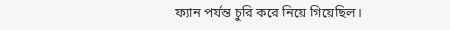ফ্যান পর্যন্ত চুরি করে নিয়ে গিয়েছিল।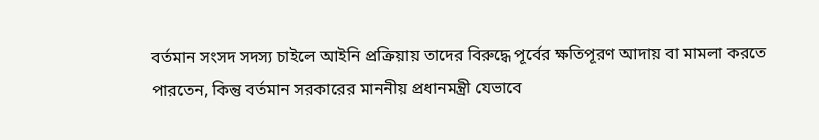বর্তমান সংসদ সদস্য চাইলে আইনি প্রক্রিয়ায় তাদের বিরুদ্ধে পূর্বের ক্ষতিপূরণ আদায় বা মামলা করতে পারতেন, কিন্তু বর্তমান সরকারের মাননীয় প্রধানমন্ত্রী যেভাবে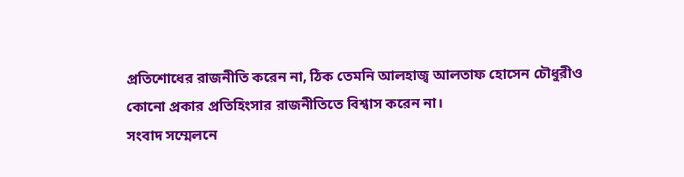প্রতিশোধের রাজনীতি করেন না, ঠিক তেমনি আলহাজ্ব আলতাফ হোসেন চৌধুরীও কোনো প্রকার প্রতিহিংসার রাজনীতিতে বিশ্বাস করেন না।
সংবাদ সম্মেলনে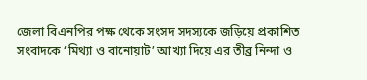জেলা বিএনপির পক্ষ থেকে সংসদ সদস্যকে জড়িয়ে প্রকাশিত সংবাদকে ‘মিথ্যা ও বানোয়াট’ আখ্যা দিয়ে এর তীব্র নিন্দা ও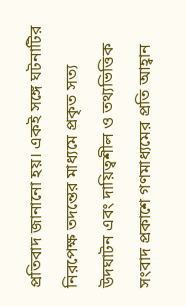প্রতিবাদ জানানো হয়। একই সঙ্গে ঘটনাটির নিরপেক্ষ তদন্তের মাধ্যমে প্রকৃত সত্য উদঘাটন এবং দায়িত্বশীল ও তথ্যভিত্তিক সংবাদ প্রকাশে গণমাধ্যমের প্রতি আহ্বান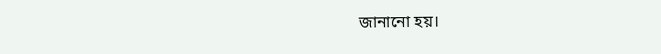জানানো হয়।